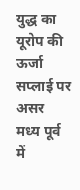युद्ध का यूरोप की ऊर्जा सप्लाई पर असर
मध्य पूर्व में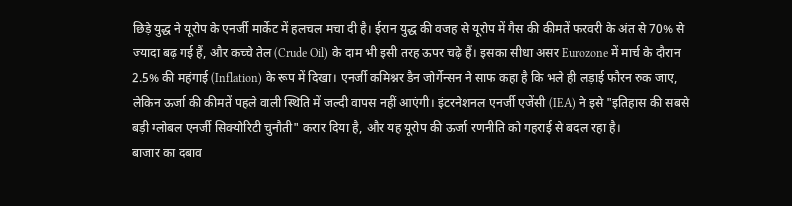छिड़े युद्ध ने यूरोप के एनर्जी मार्केट में हलचल मचा दी है। ईरान युद्ध की वजह से यूरोप में गैस की कीमतें फरवरी के अंत से 70% से ज्यादा बढ़ गई हैं, और कच्चे तेल (Crude Oil) के दाम भी इसी तरह ऊपर चढ़े हैं। इसका सीधा असर Eurozone में मार्च के दौरान 2.5% की महंगाई (Inflation) के रूप में दिखा। एनर्जी कमिश्नर डैन जोर्गेन्सन ने साफ कहा है कि भले ही लड़ाई फौरन रुक जाए, लेकिन ऊर्जा की कीमतें पहले वाली स्थिति में जल्दी वापस नहीं आएंगी। इंटरनेशनल एनर्जी एजेंसी (IEA) ने इसे "इतिहास की सबसे बड़ी ग्लोबल एनर्जी सिक्योरिटी चुनौती" करार दिया है, और यह यूरोप की ऊर्जा रणनीति को गहराई से बदल रहा है।
बाजार का दबाव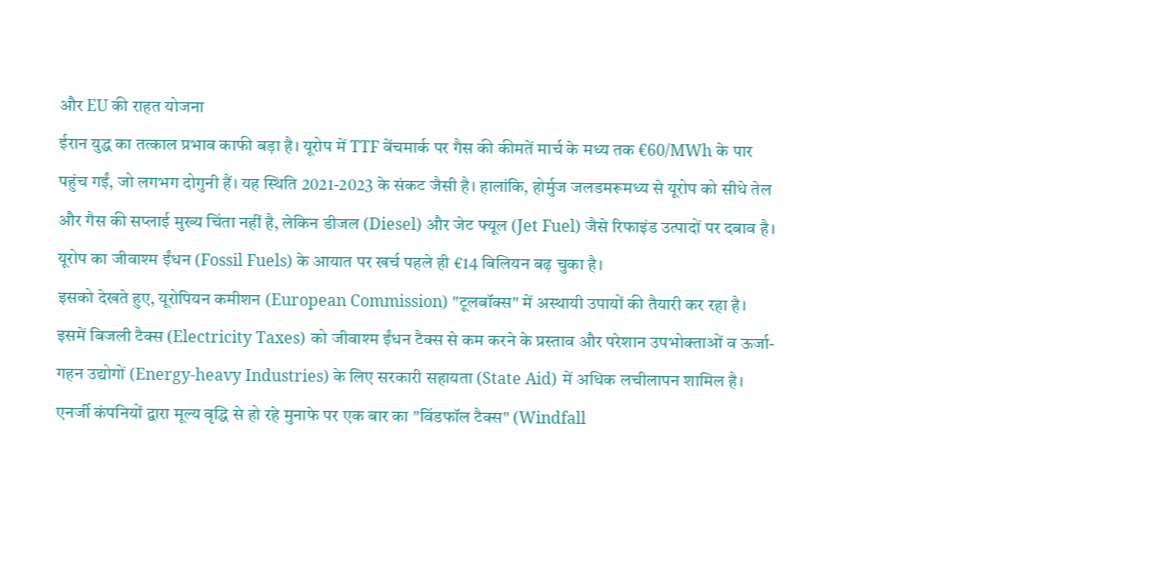और EU की राहत योजना
ईरान युद्ध का तत्काल प्रभाव काफी बड़ा है। यूरोप में TTF बेंचमार्क पर गैस की कीमतें मार्च के मध्य तक €60/MWh के पार पहुंच गईं, जो लगभग दोगुनी हैं। यह स्थिति 2021-2023 के संकट जैसी है। हालांकि, होर्मुज जलडमरूमध्य से यूरोप को सीधे तेल और गैस की सप्लाई मुख्य चिंता नहीं है, लेकिन डीजल (Diesel) और जेट फ्यूल (Jet Fuel) जैसे रिफाइंड उत्पादों पर दबाव है। यूरोप का जीवाश्म ईंधन (Fossil Fuels) के आयात पर खर्च पहले ही €14 बिलियन बढ़ चुका है।
इसको देखते हुए, यूरोपियन कमीशन (European Commission) "टूलबॉक्स" में अस्थायी उपायों की तैयारी कर रहा है। इसमें बिजली टैक्स (Electricity Taxes) को जीवाश्म ईंधन टैक्स से कम करने के प्रस्ताव और परेशान उपभोक्ताओं व ऊर्जा-गहन उद्योगों (Energy-heavy Industries) के लिए सरकारी सहायता (State Aid) में अधिक लचीलापन शामिल है। एनर्जी कंपनियों द्वारा मूल्य वृद्धि से हो रहे मुनाफे पर एक बार का "विंडफॉल टैक्स" (Windfall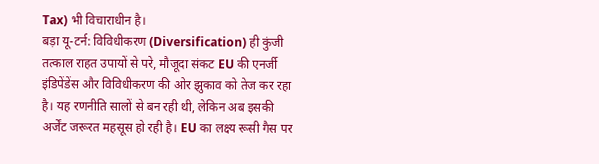Tax) भी विचाराधीन है।
बड़ा यू-टर्न: विविधीकरण (Diversification) ही कुंजी
तत्काल राहत उपायों से परे, मौजूदा संकट EU की एनर्जी इंडिपेंडेंस और विविधीकरण की ओर झुकाव को तेज कर रहा है। यह रणनीति सालों से बन रही थी, लेकिन अब इसकी अर्जेंट जरूरत महसूस हो रही है। EU का लक्ष्य रूसी गैस पर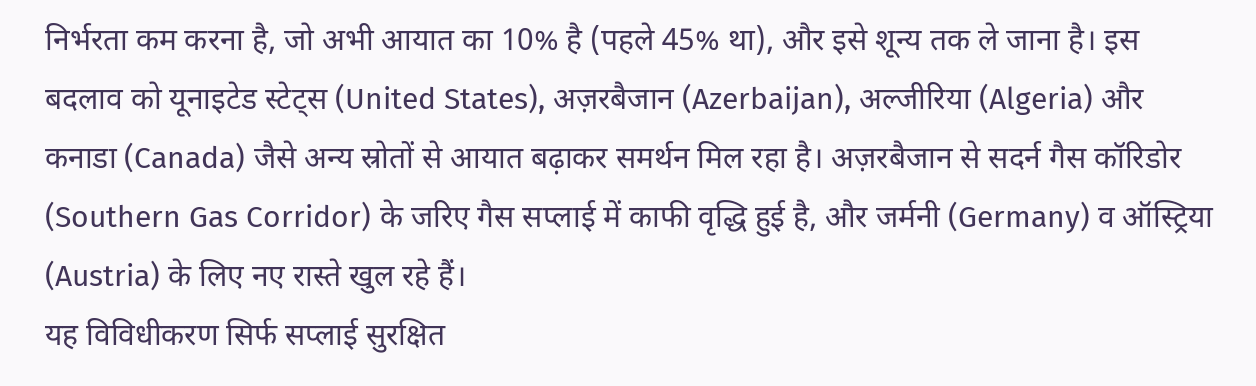निर्भरता कम करना है, जो अभी आयात का 10% है (पहले 45% था), और इसे शून्य तक ले जाना है। इस बदलाव को यूनाइटेड स्टेट्स (United States), अज़रबैजान (Azerbaijan), अल्जीरिया (Algeria) और कनाडा (Canada) जैसे अन्य स्रोतों से आयात बढ़ाकर समर्थन मिल रहा है। अज़रबैजान से सदर्न गैस कॉरिडोर (Southern Gas Corridor) के जरिए गैस सप्लाई में काफी वृद्धि हुई है, और जर्मनी (Germany) व ऑस्ट्रिया (Austria) के लिए नए रास्ते खुल रहे हैं।
यह विविधीकरण सिर्फ सप्लाई सुरक्षित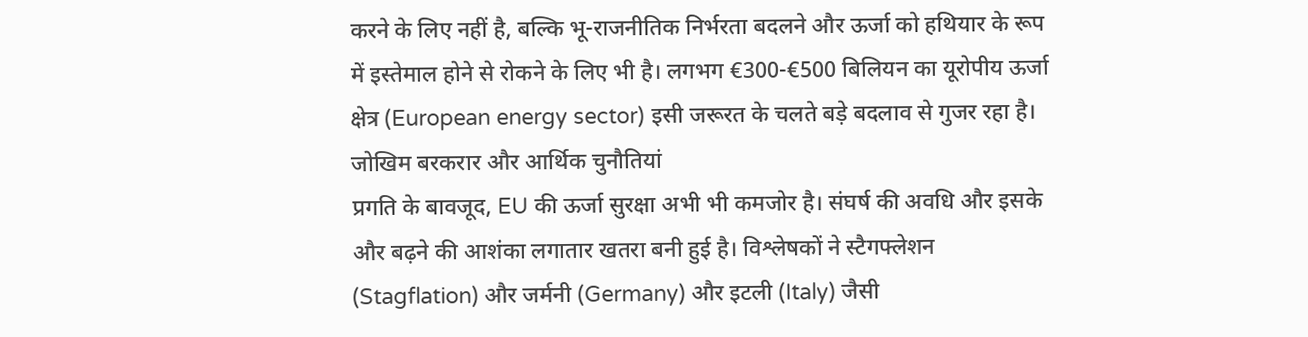करने के लिए नहीं है, बल्कि भू-राजनीतिक निर्भरता बदलने और ऊर्जा को हथियार के रूप में इस्तेमाल होने से रोकने के लिए भी है। लगभग €300-€500 बिलियन का यूरोपीय ऊर्जा क्षेत्र (European energy sector) इसी जरूरत के चलते बड़े बदलाव से गुजर रहा है।
जोखिम बरकरार और आर्थिक चुनौतियां
प्रगति के बावजूद, EU की ऊर्जा सुरक्षा अभी भी कमजोर है। संघर्ष की अवधि और इसके और बढ़ने की आशंका लगातार खतरा बनी हुई है। विश्लेषकों ने स्टैगफ्लेशन (Stagflation) और जर्मनी (Germany) और इटली (Italy) जैसी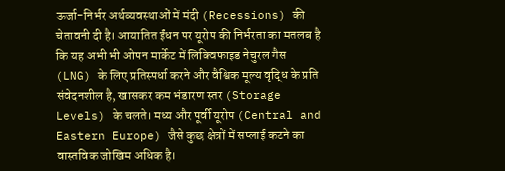ऊर्जा-निर्भर अर्थव्यवस्थाओं में मंदी (Recessions) की चेतावनी दी है। आयातित ईंधन पर यूरोप की निर्भरता का मतलब है कि यह अभी भी ओपन मार्केट में लिक्विफाइड नेचुरल गैस (LNG) के लिए प्रतिस्पर्धा करने और वैश्विक मूल्य वृद्धि के प्रति संवेदनशील है, खासकर कम भंडारण स्तर (Storage Levels) के चलते। मध्य और पूर्वी यूरोप (Central and Eastern Europe) जैसे कुछ क्षेत्रों में सप्लाई कटने का वास्तविक जोखिम अधिक है।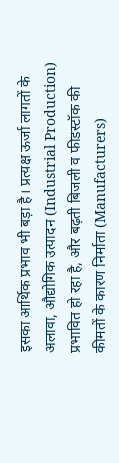इसका आर्थिक प्रभाव भी बड़ा है। प्रत्यक्ष ऊर्जा लागतों के अलावा, औद्योगिक उत्पादन (Industrial Production) प्रभावित हो रहा है, और बढ़ती बिजली व फीडस्टॉक की कीमतों के कारण निर्माता (Manufacturers)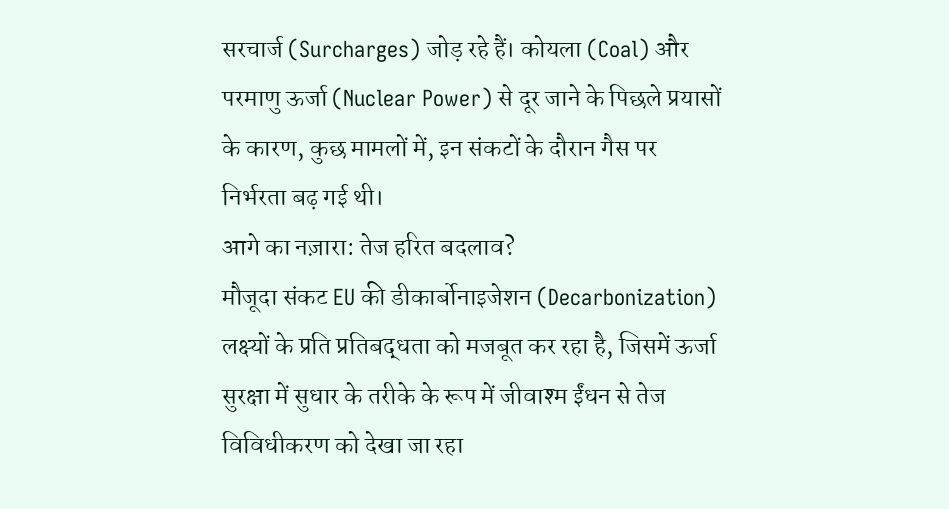सरचार्ज (Surcharges) जोड़ रहे हैं। कोयला (Coal) और परमाणु ऊर्जा (Nuclear Power) से दूर जाने के पिछले प्रयासों के कारण, कुछ मामलों में, इन संकटों के दौरान गैस पर निर्भरता बढ़ गई थी।
आगे का नज़ारा: तेज हरित बदलाव?
मौजूदा संकट EU की डीकार्बोनाइजेशन (Decarbonization) लक्ष्यों के प्रति प्रतिबद्धता को मजबूत कर रहा है, जिसमें ऊर्जा सुरक्षा में सुधार के तरीके के रूप में जीवाश्म ईंधन से तेज विविधीकरण को देखा जा रहा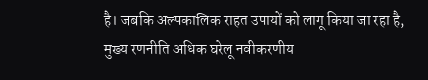है। जबकि अल्पकालिक राहत उपायों को लागू किया जा रहा है, मुख्य रणनीति अधिक घरेलू नवीकरणीय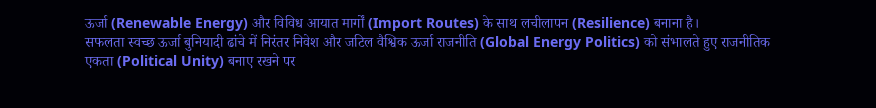ऊर्जा (Renewable Energy) और विविध आयात मार्गों (Import Routes) के साथ लचीलापन (Resilience) बनाना है।
सफलता स्वच्छ ऊर्जा बुनियादी ढांचे में निरंतर निवेश और जटिल वैश्विक ऊर्जा राजनीति (Global Energy Politics) को संभालते हुए राजनीतिक एकता (Political Unity) बनाए रखने पर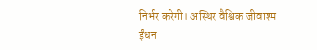निर्भर करेगी। अस्थिर वैश्विक जीवाश्म ईंधन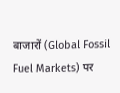बाजारों (Global Fossil Fuel Markets) पर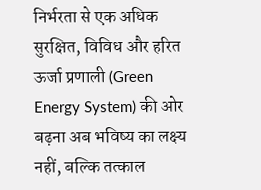निर्भरता से एक अधिक सुरक्षित, विविध और हरित ऊर्जा प्रणाली (Green Energy System) की ओर बढ़ना अब भविष्य का लक्ष्य नहीं, बल्कि तत्काल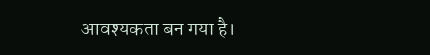आवश्यकता बन गया है।